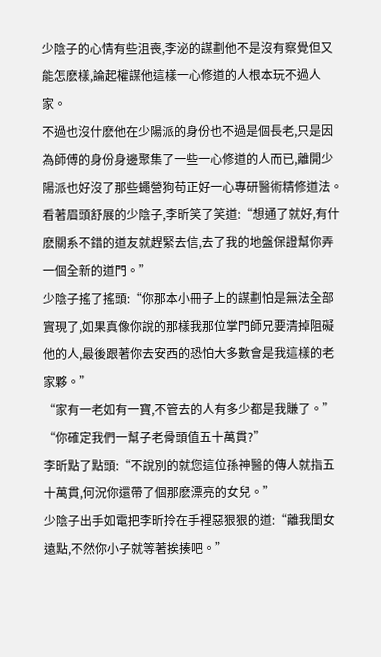少陰子的心情有些沮喪,李泌的謀劃他不是沒有察覺但又能怎麽樣,論起權謀他這樣一心修道的人根本玩不過人家。
不過也沒什麽他在少陽派的身份也不過是個長老,只是因為師傅的身份身邊聚集了一些一心修道的人而已,離開少陽派也好沒了那些蠅營狗苟正好一心專研醫術精修道法。
看著眉頭舒展的少陰子,李昕笑了笑道:“想通了就好,有什麽關系不錯的道友就趕緊去信,去了我的地盤保證幫你弄一個全新的道門。”
少陰子搖了搖頭:“你那本小冊子上的謀劃怕是無法全部實現了,如果真像你說的那樣我那位掌門師兄要清掉阻礙他的人,最後跟著你去安西的恐怕大多數會是我這樣的老家夥。”
“家有一老如有一寶,不管去的人有多少都是我賺了。”
“你確定我們一幫子老骨頭值五十萬貫?”
李昕點了點頭:“不說別的就您這位孫神醫的傳人就指五十萬貫,何況你還帶了個那麽漂亮的女兒。”
少陰子出手如電把李昕拎在手裡惡狠狠的道:“離我閨女遠點,不然你小子就等著挨揍吧。”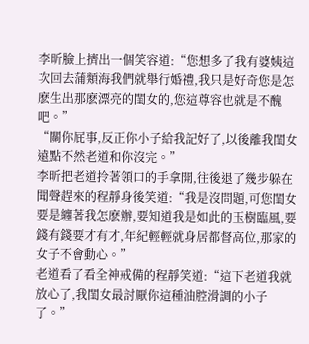李昕臉上擠出一個笑容道:“您想多了我有婆姨這次回去蒲類海我們就舉行婚禮,我只是好奇您是怎麽生出那麽漂亮的閨女的,您這尊容也就是不醜吧。”
“關你屁事,反正你小子給我記好了,以後離我閨女遠點不然老道和你沒完。”
李昕把老道拎著領口的手拿開,往後退了幾步躲在聞聲趕來的程靜身後笑道:“我是沒問題,可您閨女要是纏著我怎麽辦,要知道我是如此的玉樹臨風,要錢有錢要才有才,年紀輕輕就身居都督高位,那家的女子不會動心。”
老道看了看全神戒備的程靜笑道:“這下老道我就放心了,我閨女最討厭你這種油腔滑調的小子了。”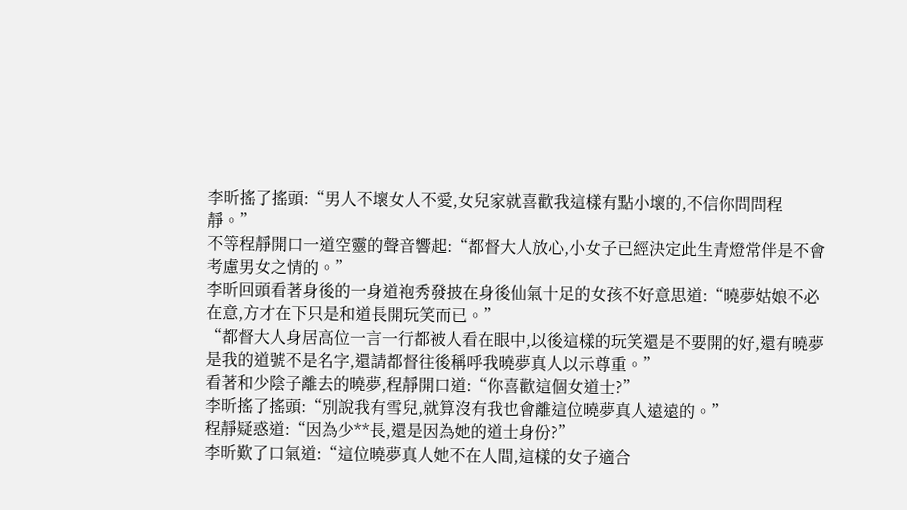李昕搖了搖頭:“男人不壞女人不愛,女兒家就喜歡我這樣有點小壞的,不信你問問程靜。”
不等程靜開口一道空靈的聲音響起:“都督大人放心,小女子已經決定此生青燈常伴是不會考慮男女之情的。”
李昕回頭看著身後的一身道袍秀發披在身後仙氣十足的女孩不好意思道:“曉夢姑娘不必在意,方才在下只是和道長開玩笑而已。”
“都督大人身居高位一言一行都被人看在眼中,以後這樣的玩笑還是不要開的好,還有曉夢是我的道號不是名字,還請都督往後稱呼我曉夢真人以示尊重。”
看著和少陰子離去的曉夢,程靜開口道:“你喜歡這個女道士?”
李昕搖了搖頭:“別說我有雪兒,就算沒有我也會離這位曉夢真人遠遠的。”
程靜疑惑道:“因為少**長,還是因為她的道士身份?”
李昕歎了口氣道:“這位曉夢真人她不在人間,這樣的女子適合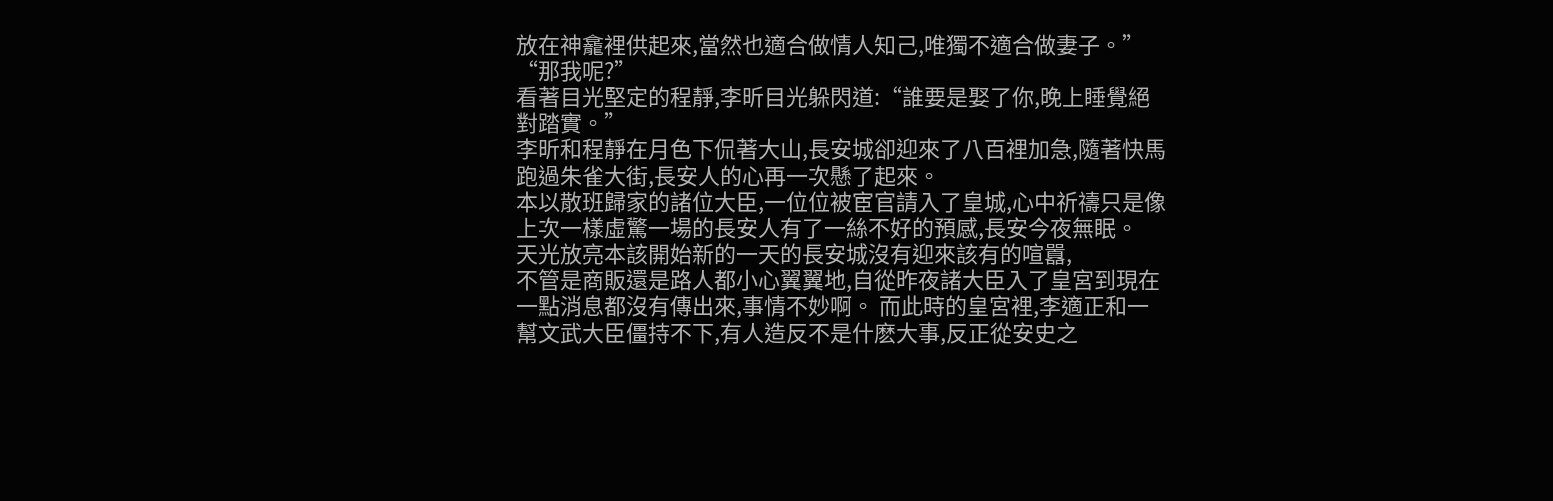放在神龕裡供起來,當然也適合做情人知己,唯獨不適合做妻子。”
“那我呢?”
看著目光堅定的程靜,李昕目光躲閃道:“誰要是娶了你,晚上睡覺絕對踏實。”
李昕和程靜在月色下侃著大山,長安城卻迎來了八百裡加急,隨著快馬跑過朱雀大街,長安人的心再一次懸了起來。
本以散班歸家的諸位大臣,一位位被宦官請入了皇城,心中祈禱只是像上次一樣虛驚一場的長安人有了一絲不好的預感,長安今夜無眠。
天光放亮本該開始新的一天的長安城沒有迎來該有的喧囂,
不管是商販還是路人都小心翼翼地,自從昨夜諸大臣入了皇宮到現在一點消息都沒有傳出來,事情不妙啊。 而此時的皇宮裡,李適正和一幫文武大臣僵持不下,有人造反不是什麽大事,反正從安史之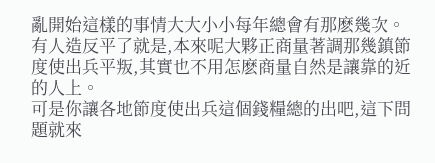亂開始這樣的事情大大小小每年總會有那麽幾次。
有人造反平了就是,本來呢大夥正商量著調那幾鎮節度使出兵平叛,其實也不用怎麽商量自然是讓靠的近的人上。
可是你讓各地節度使出兵這個錢糧總的出吧,這下問題就來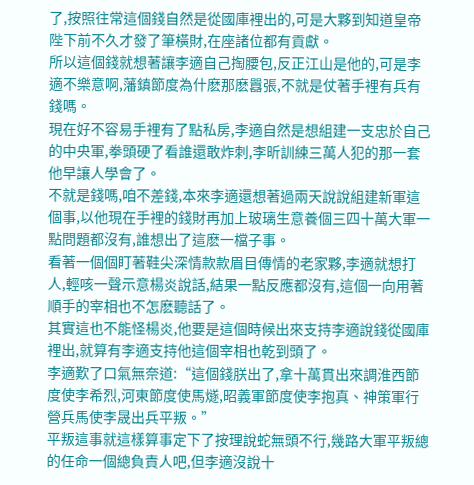了,按照往常這個錢自然是從國庫裡出的,可是大夥到知道皇帝陛下前不久才發了筆橫財,在座諸位都有貢獻。
所以這個錢就想著讓李適自己掏腰包,反正江山是他的,可是李適不樂意啊,藩鎮節度為什麽那麽囂張,不就是仗著手裡有兵有錢嗎。
現在好不容易手裡有了點私房,李適自然是想組建一支忠於自己的中央軍,拳頭硬了看誰還敢炸刺,李昕訓練三萬人犯的那一套他早讓人學會了。
不就是錢嗎,咱不差錢,本來李適還想著過兩天說說組建新軍這個事,以他現在手裡的錢財再加上玻璃生意養個三四十萬大軍一點問題都沒有,誰想出了這麽一檔子事。
看著一個個盯著鞋尖深情款款眉目傳情的老家夥,李適就想打人,輕咳一聲示意楊炎說話,結果一點反應都沒有,這個一向用著順手的宰相也不怎麽聽話了。
其實這也不能怪楊炎,他要是這個時候出來支持李適說錢從國庫裡出,就算有李適支持他這個宰相也乾到頭了。
李適歎了口氣無奈道:“這個錢朕出了,拿十萬貫出來調淮西節度使李希烈,河東節度使馬燧,昭義軍節度使李抱真、神策軍行營兵馬使李晟出兵平叛。”
平叛這事就這樣算事定下了按理說蛇無頭不行,幾路大軍平叛總的任命一個總負責人吧,但李適沒說十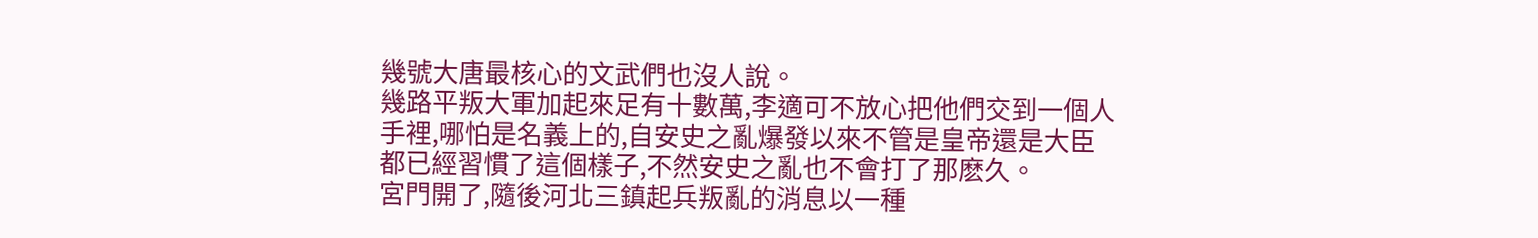幾號大唐最核心的文武們也沒人說。
幾路平叛大軍加起來足有十數萬,李適可不放心把他們交到一個人手裡,哪怕是名義上的,自安史之亂爆發以來不管是皇帝還是大臣都已經習慣了這個樣子,不然安史之亂也不會打了那麽久。
宮門開了,隨後河北三鎮起兵叛亂的消息以一種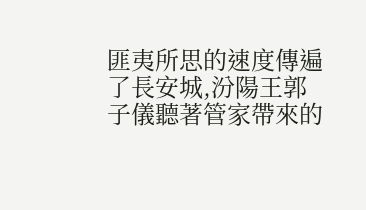匪夷所思的速度傳遍了長安城,汾陽王郭子儀聽著管家帶來的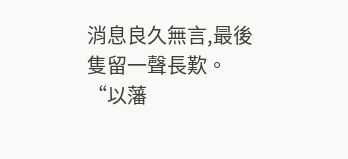消息良久無言,最後隻留一聲長歎。
“以藩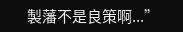製藩不是良策啊...”